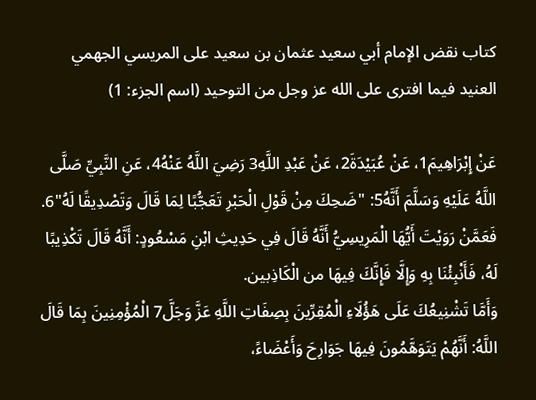كتاب نقض الإمام أبي سعيد عثمان بن سعيد على المريسي الجهمي العنيد فيما افترى على الله عز وجل من التوحيد (اسم الجزء: 1)

عَنْ إِبْرَاهِيمَ1، عَنْ عُبَيْدَةَ2، عَنْ عَبْدِ اللَّهِ3 رَضِيَ اللَّهُ عَنْهُ4، عَنِ النَّبِيِّ صَلَّى اللَّهُ عَلَيْهِ وَسَلَّمَ أَنَّهُ5: "ضَحِكَ مِنْ قَوْلِ الْحَبْرِ تَعَجُّبًا لِمَا قَالَ وَتَصْدِيقًا لَهُ"6.
فَعَمَّنْ رَوَيْتَ أَيُّهَا الْمَرِيسِيُّ أَنَّهُ قَالَ فِي حَدِيثِ ابْنِ مَسْعُودٍ: أَنَّهُ قَالَ تَكْذِيبًا لَهُ، فَأَنْبِئْنَا بِهِ وَإِلَّا فَإِنَّكَ فِيهَا من الْكَاذِبين.
وَأَمَّا تَشْنِيعُكَ عَلَى هَؤُلَاءِ الْمُقِرِّينَ بِصِفَاتِ اللَّهِ عَزَّ وَجَلَّ7 الْمُؤْمِنِينَ بِمَا قَالَ اللَّهُ: أَنَّهُمْ يَتَوَهَّمُونَ فِيهَا جَوَارِحَ وَأَعْضَاءً،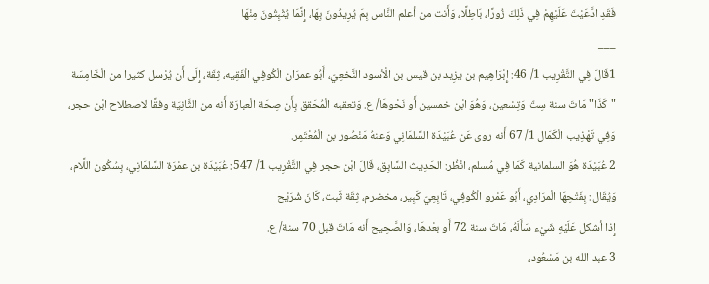فَقَدِ ادَّعَيْتَ عَلَيْهِمْ فِي ذَلِكَ زُورًا، بَاطِلًا، وَأَنت من أعلم النَّاس بِمَ يُرِيدُونَ بِهَا، إِنَّمَا يُثْبِتُونَ مِنْهَا
___
1قَالَ فِي التَّقْرِيب 1/ 46: إِبْرَاهِيم بن يزِيد بن قيس بن الْأسود النَّخعِيّ، أَبُو عمرَان الْكُوفِي الْفَقِيه، ثِقَة، إِلَى أَن يُرْسل كثيرا من الْخَامِسَة "كَذَا" مَاتَ سنة سِتّ وَتِسْعين، وَهُوَ ابْن خمسين أَو نَحْوهَا/ ع. وَتعقبه الْمُحَقق بِأَن صِحَة الْعبارَة أَنه من الثَّانِيَة وفقًا لاصطلاح ابْن حجر، وَفِي تَهْذِيب الْكَمَال 1/ 67 أَنه روى عَن عُبَيْدَة السَّلمَانِي وَعنهُ مَنْصُور بن الْمُعْتَمِر.
2 عُبَيْدَة هُوَ السلمانية كَمَا فِي مُسلم، انْظُر: الحَدِيث السَّابِق، قَالَ ابْن حجر فِي التَّقْرِيب 1/ 547: عُبَيْدَة بن عمْرَة السَّلمَانِي، بِسُكُون اللَّام، وَيُقَال: بِفَتْحِهَا الْمرَادِي، أَبُو عَمْرو الْكُوفِي، تَابِعِيّ كَبِير، مخضرم، ثِقَة ثَبت، كَانَ شُرَيْح
إِذا أشكل عَلَيْهِ شَيْء سَأَلَهُ، مَاتَ سنة 72 أَو بعْدهَا، وَالصَّحِيح أَنه مَاتَ قبل 70 سنة/ ع.
3 عبد الله بن مَسْعُود،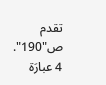تقدم ص"190".
4 عبارَة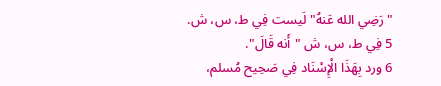"رَضِي الله عَنهُ" لَيست فِي ط، س، ش.
5 فِي ط، س، ش "أَنه قَالَ".
6 ورد بِهَذَا الْإِسْنَاد فِي صَحِيح مُسلم،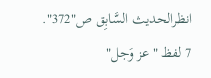انظرالحديث السَّابِق ص"372".
7 لفظ "عز وَجل"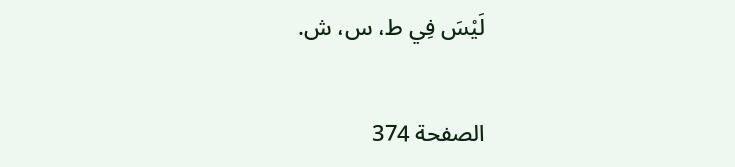لَيْسَ فِي ط، س، ش.

الصفحة 374